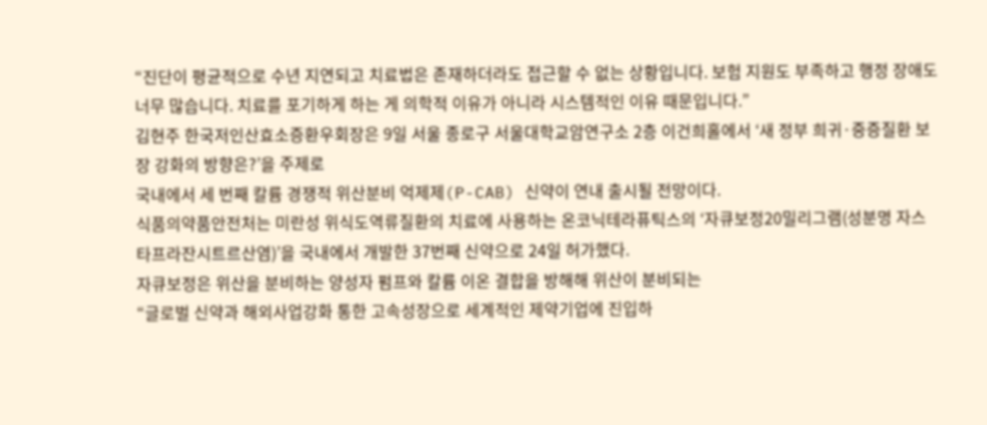“진단이 평균적으로 수년 지연되고 치료법은 존재하더라도 접근할 수 없는 상황입니다. 보험 지원도 부족하고 행정 장애도 너무 많습니다. 치료를 포기하게 하는 게 의학적 이유가 아니라 시스템적인 이유 때문입니다.”
김현주 한국저인산효소증환우회장은 9일 서울 종로구 서울대학교암연구소 2층 이건희홀에서 ‘새 정부 희귀·중증질환 보장 강화의 방향은?’을 주제로
국내에서 세 번째 칼륨 경쟁적 위산분비 억제제(P-CAB) 신약이 연내 출시될 전망이다.
식품의약품안전처는 미란성 위식도역류질환의 치료에 사용하는 온코닉테라퓨틱스의 ‘자큐보정20밀리그램(성분명 자스타프라잔시트르산염)’을 국내에서 개발한 37번째 신약으로 24일 허가했다.
자큐보정은 위산을 분비하는 양성자 펌프와 칼륨 이온 결합을 방해해 위산이 분비되는
“글로벌 신약과 해외사업강화 통한 고속성장으로 세계적인 제약기업에 진입하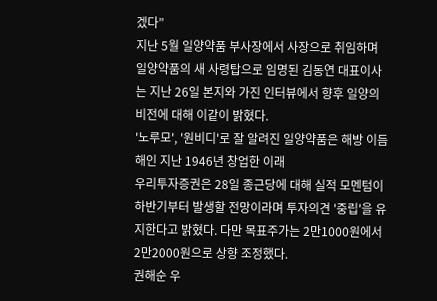겠다”
지난 5월 일양약품 부사장에서 사장으로 취임하며 일양약품의 새 사령탑으로 임명된 김동연 대표이사는 지난 26일 본지와 가진 인터뷰에서 향후 일양의 비전에 대해 이같이 밝혔다.
'노루모', '원비디'로 잘 알려진 일양약품은 해방 이듬해인 지난 1946년 창업한 이래
우리투자증권은 28일 종근당에 대해 실적 모멘텀이 하반기부터 발생할 전망이라며 투자의견 '중립'을 유지한다고 밝혔다. 다만 목표주가는 2만1000원에서 2만2000원으로 상향 조정했다.
권해순 우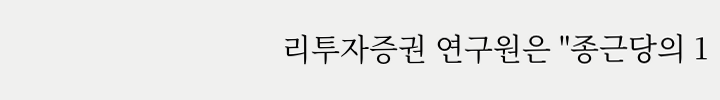리투자증권 연구원은 "종근당의 1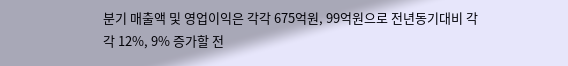분기 매출액 및 영업이익은 각각 675억원, 99억원으로 전년동기대비 각각 12%, 9% 증가할 전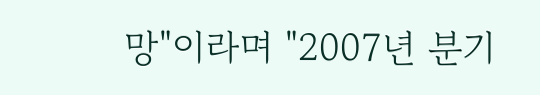망"이라며 "2007년 분기